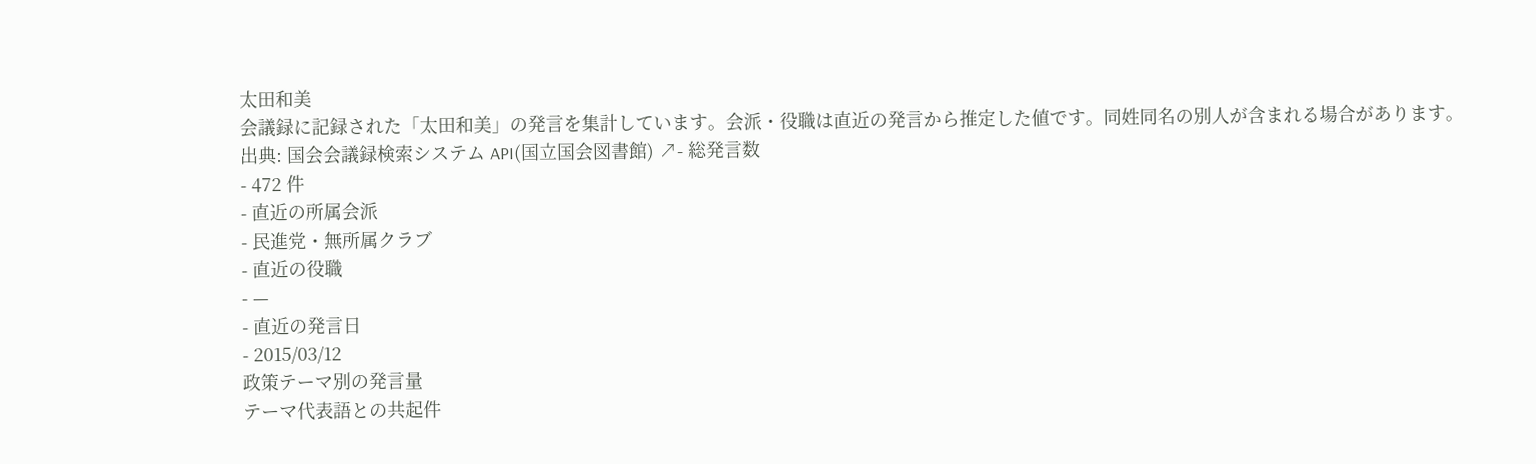太田和美
会議録に記録された「太田和美」の発言を集計しています。会派・役職は直近の発言から推定した値です。同姓同名の別人が含まれる場合があります。
出典: 国会会議録検索システム API(国立国会図書館) ↗- 総発言数
- 472 件
- 直近の所属会派
- 民進党・無所属クラブ
- 直近の役職
- —
- 直近の発言日
- 2015/03/12
政策テーマ別の発言量
テーマ代表語との共起件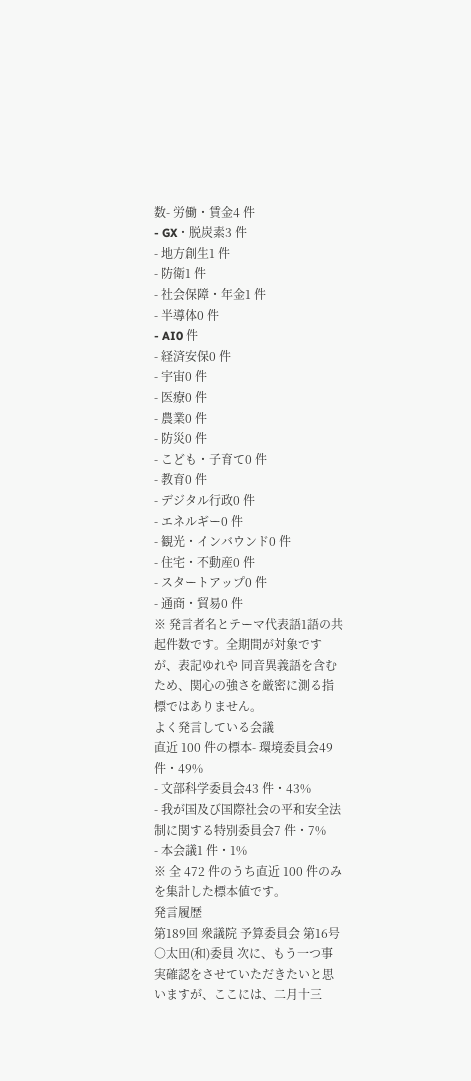数- 労働・賃金4 件
- GX・脱炭素3 件
- 地方創生1 件
- 防衛1 件
- 社会保障・年金1 件
- 半導体0 件
- AI0 件
- 経済安保0 件
- 宇宙0 件
- 医療0 件
- 農業0 件
- 防災0 件
- こども・子育て0 件
- 教育0 件
- デジタル行政0 件
- エネルギー0 件
- 観光・インバウンド0 件
- 住宅・不動産0 件
- スタートアップ0 件
- 通商・貿易0 件
※ 発言者名とテーマ代表語1語の共起件数です。全期間が対象ですが、表記ゆれや 同音異義語を含むため、関心の強さを厳密に測る指標ではありません。
よく発言している会議
直近 100 件の標本- 環境委員会49 件・49%
- 文部科学委員会43 件・43%
- 我が国及び国際社会の平和安全法制に関する特別委員会7 件・7%
- 本会議1 件・1%
※ 全 472 件のうち直近 100 件のみを集計した標本値です。
発言履歴
第189回 衆議院 予算委員会 第16号
○太田(和)委員 次に、もう一つ事実確認をさせていただきたいと思いますが、ここには、二月十三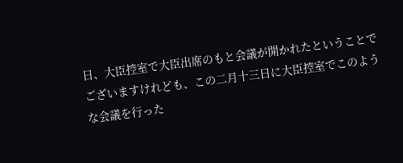日、大臣控室で大臣出席のもと会議が開かれたということでございますけれども、この二月十三日に大臣控室でこのような会議を行った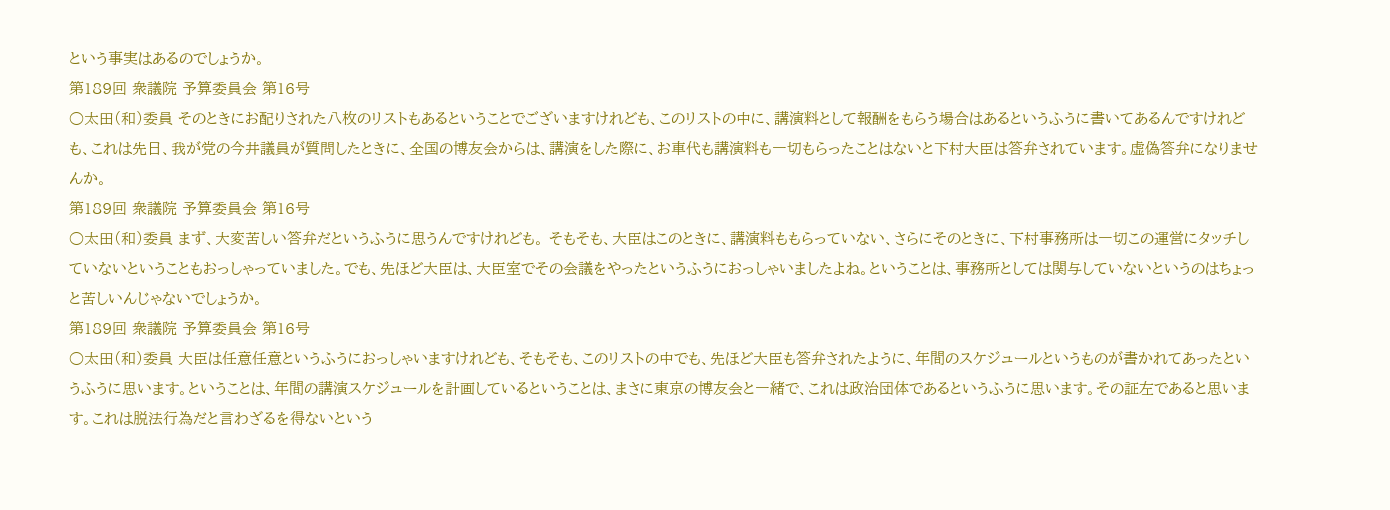という事実はあるのでしょうか。
第189回 衆議院 予算委員会 第16号
○太田(和)委員 そのときにお配りされた八枚のリストもあるということでございますけれども、このリストの中に、講演料として報酬をもらう場合はあるというふうに書いてあるんですけれども、これは先日、我が党の今井議員が質問したときに、全国の博友会からは、講演をした際に、お車代も講演料も一切もらったことはないと下村大臣は答弁されています。虚偽答弁になりませんか。
第189回 衆議院 予算委員会 第16号
○太田(和)委員 まず、大変苦しい答弁だというふうに思うんですけれども。 そもそも、大臣はこのときに、講演料ももらっていない、さらにそのときに、下村事務所は一切この運営にタッチしていないということもおっしゃっていました。でも、先ほど大臣は、大臣室でその会議をやったというふうにおっしゃいましたよね。ということは、事務所としては関与していないというのはちょっと苦しいんじゃないでしょうか。
第189回 衆議院 予算委員会 第16号
○太田(和)委員 大臣は任意任意というふうにおっしゃいますけれども、そもそも、このリストの中でも、先ほど大臣も答弁されたように、年間のスケジュールというものが書かれてあったというふうに思います。ということは、年間の講演スケジュールを計画しているということは、まさに東京の博友会と一緒で、これは政治団体であるというふうに思います。その証左であると思います。これは脱法行為だと言わざるを得ないという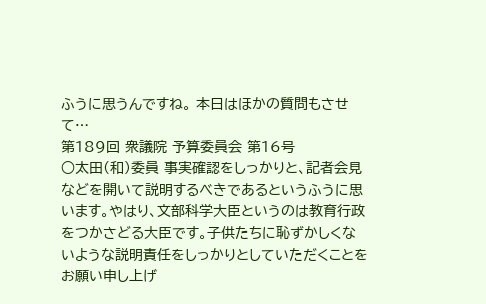ふうに思うんですね。 本日はほかの質問もさせて…
第189回 衆議院 予算委員会 第16号
○太田(和)委員 事実確認をしっかりと、記者会見などを開いて説明するべきであるというふうに思います。やはり、文部科学大臣というのは教育行政をつかさどる大臣です。子供たちに恥ずかしくないような説明責任をしっかりとしていただくことをお願い申し上げ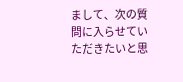まして、次の質問に入らせていただきたいと思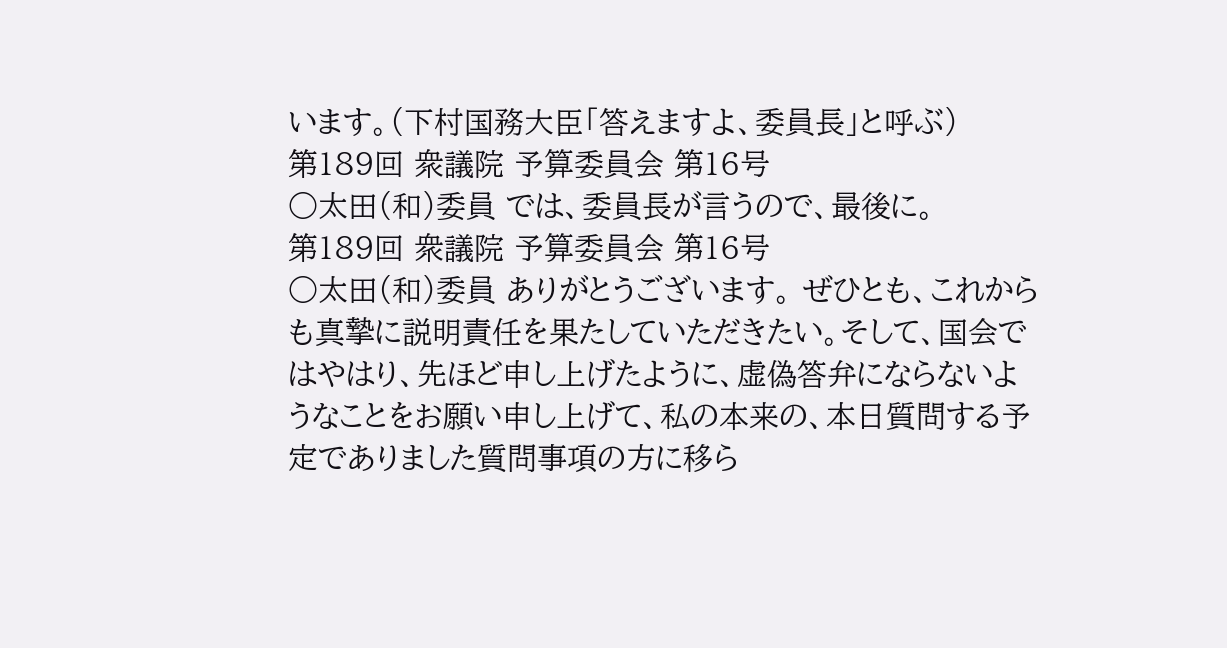います。(下村国務大臣「答えますよ、委員長」と呼ぶ)
第189回 衆議院 予算委員会 第16号
○太田(和)委員 では、委員長が言うので、最後に。
第189回 衆議院 予算委員会 第16号
○太田(和)委員 ありがとうございます。 ぜひとも、これからも真摯に説明責任を果たしていただきたい。そして、国会ではやはり、先ほど申し上げたように、虚偽答弁にならないようなことをお願い申し上げて、私の本来の、本日質問する予定でありました質問事項の方に移ら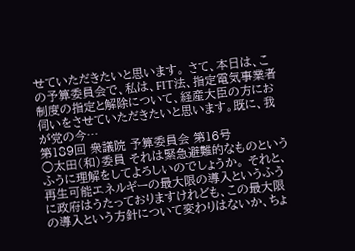せていただきたいと思います。 さて、本日は、この予算委員会で、私は、FIT法、指定電気事業者制度の指定と解除について、経産大臣の方にお伺いをさせていただきたいと思います。既に、我が党の今…
第189回 衆議院 予算委員会 第16号
○太田(和)委員 それは緊急避難的なものというふうに理解をしてよろしいのでしょうか。 それと、再生可能エネルギーの最大限の導入というふうに政府はうたっておりますけれども、この最大限の導入という方針について変わりはないか、ちょ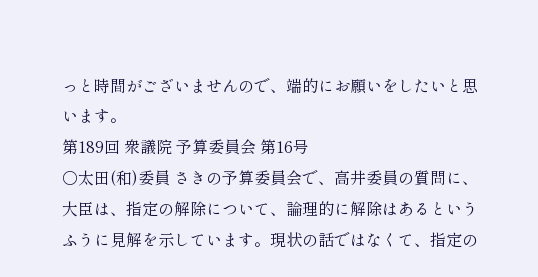っと時間がございませんので、端的にお願いをしたいと思います。
第189回 衆議院 予算委員会 第16号
○太田(和)委員 さきの予算委員会で、高井委員の質問に、大臣は、指定の解除について、論理的に解除はあるというふうに見解を示しています。現状の話ではなくて、指定の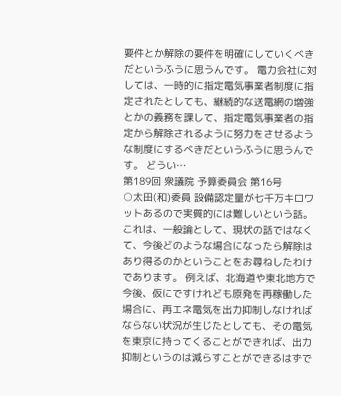要件とか解除の要件を明確にしていくべきだというふうに思うんです。 電力会社に対しては、一時的に指定電気事業者制度に指定されたとしても、継続的な送電網の増強とかの義務を課して、指定電気事業者の指定から解除されるように努力をさせるような制度にするべきだというふうに思うんです。 どうい…
第189回 衆議院 予算委員会 第16号
○太田(和)委員 設備認定量が七千万キロワットあるので実質的には難しいという話。これは、一般論として、現状の話ではなくて、今後どのような場合になったら解除はあり得るのかということをお尋ねしたわけであります。 例えば、北海道や東北地方で今後、仮にですけれども原発を再稼働した場合に、再エネ電気を出力抑制しなければならない状況が生じたとしても、その電気を東京に持ってくることができれば、出力抑制というのは減らすことができるはずで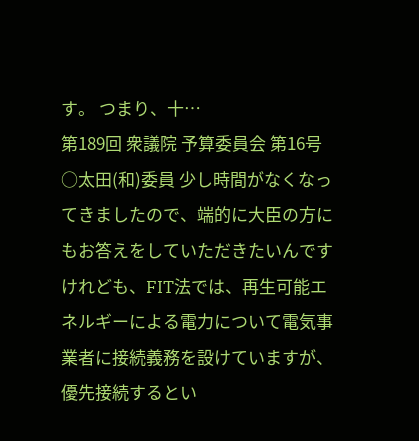す。 つまり、十…
第189回 衆議院 予算委員会 第16号
○太田(和)委員 少し時間がなくなってきましたので、端的に大臣の方にもお答えをしていただきたいんですけれども、FIT法では、再生可能エネルギーによる電力について電気事業者に接続義務を設けていますが、優先接続するとい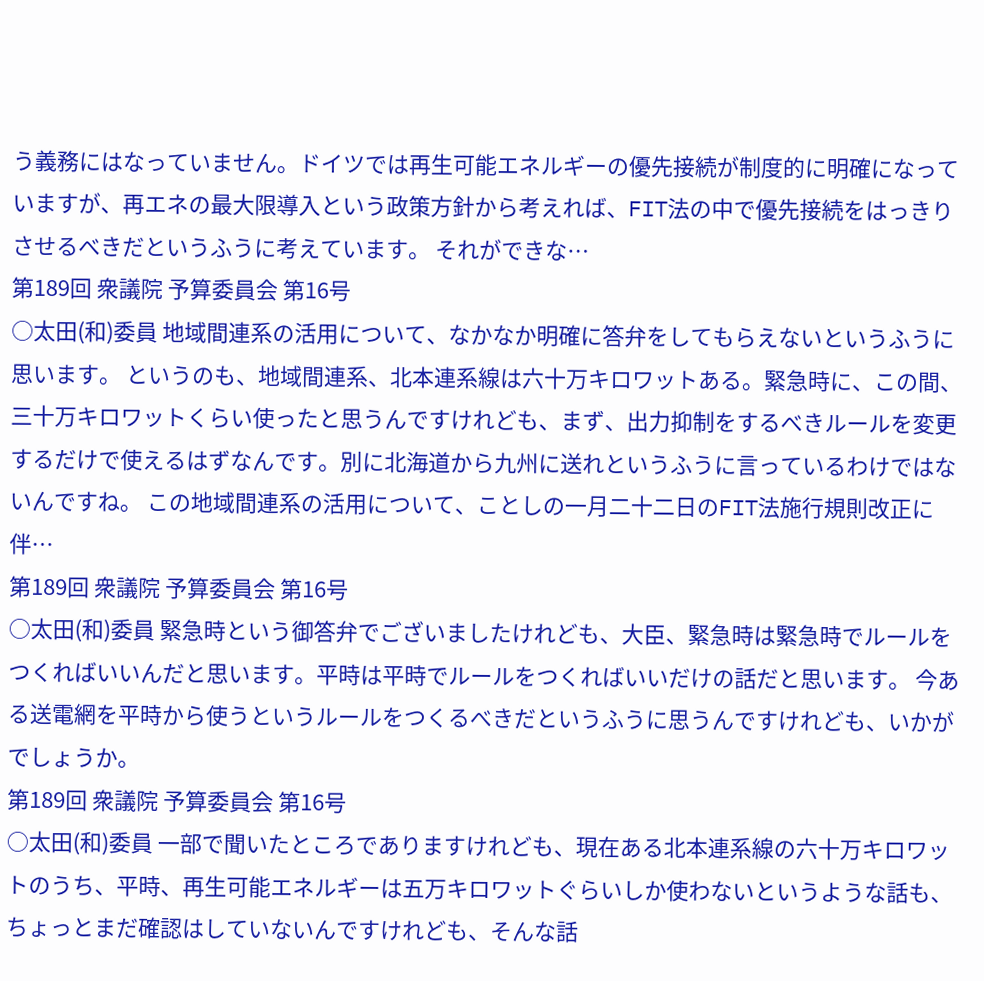う義務にはなっていません。ドイツでは再生可能エネルギーの優先接続が制度的に明確になっていますが、再エネの最大限導入という政策方針から考えれば、FIT法の中で優先接続をはっきりさせるべきだというふうに考えています。 それができな…
第189回 衆議院 予算委員会 第16号
○太田(和)委員 地域間連系の活用について、なかなか明確に答弁をしてもらえないというふうに思います。 というのも、地域間連系、北本連系線は六十万キロワットある。緊急時に、この間、三十万キロワットくらい使ったと思うんですけれども、まず、出力抑制をするべきルールを変更するだけで使えるはずなんです。別に北海道から九州に送れというふうに言っているわけではないんですね。 この地域間連系の活用について、ことしの一月二十二日のFIT法施行規則改正に伴…
第189回 衆議院 予算委員会 第16号
○太田(和)委員 緊急時という御答弁でございましたけれども、大臣、緊急時は緊急時でルールをつくればいいんだと思います。平時は平時でルールをつくればいいだけの話だと思います。 今ある送電網を平時から使うというルールをつくるべきだというふうに思うんですけれども、いかがでしょうか。
第189回 衆議院 予算委員会 第16号
○太田(和)委員 一部で聞いたところでありますけれども、現在ある北本連系線の六十万キロワットのうち、平時、再生可能エネルギーは五万キロワットぐらいしか使わないというような話も、ちょっとまだ確認はしていないんですけれども、そんな話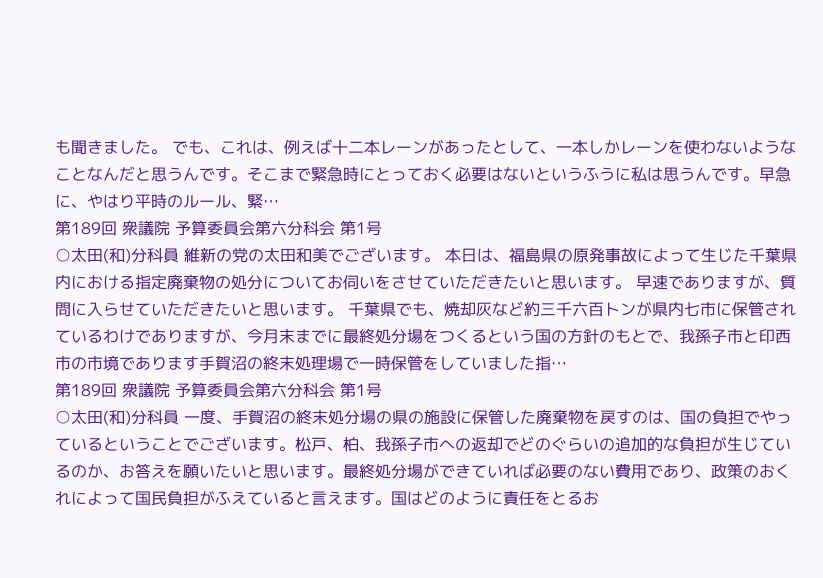も聞きました。 でも、これは、例えば十二本レーンがあったとして、一本しかレーンを使わないようなことなんだと思うんです。そこまで緊急時にとっておく必要はないというふうに私は思うんです。早急に、やはり平時のルール、緊…
第189回 衆議院 予算委員会第六分科会 第1号
○太田(和)分科員 維新の党の太田和美でございます。 本日は、福島県の原発事故によって生じた千葉県内における指定廃棄物の処分についてお伺いをさせていただきたいと思います。 早速でありますが、質問に入らせていただきたいと思います。 千葉県でも、焼却灰など約三千六百トンが県内七市に保管されているわけでありますが、今月末までに最終処分場をつくるという国の方針のもとで、我孫子市と印西市の市境であります手賀沼の終末処理場で一時保管をしていました指…
第189回 衆議院 予算委員会第六分科会 第1号
○太田(和)分科員 一度、手賀沼の終末処分場の県の施設に保管した廃棄物を戻すのは、国の負担でやっているということでございます。松戸、柏、我孫子市への返却でどのぐらいの追加的な負担が生じているのか、お答えを願いたいと思います。最終処分場ができていれば必要のない費用であり、政策のおくれによって国民負担がふえていると言えます。国はどのように責任をとるお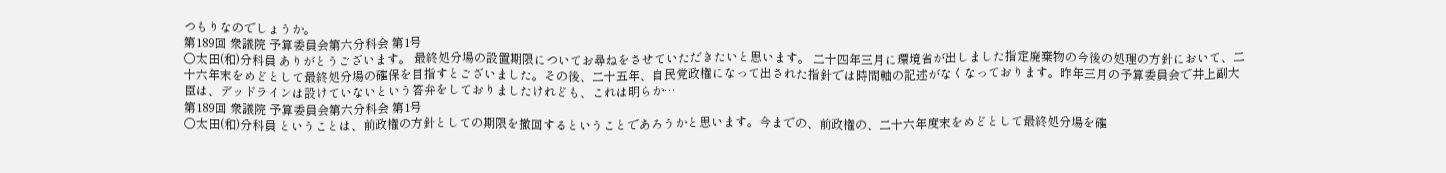つもりなのでしょうか。
第189回 衆議院 予算委員会第六分科会 第1号
○太田(和)分科員 ありがとうございます。 最終処分場の設置期限についてお尋ねをさせていただきたいと思います。 二十四年三月に環境省が出しました指定廃棄物の今後の処理の方針において、二十六年末をめどとして最終処分場の確保を目指すとございました。その後、二十五年、自民党政権になって出された指針では時間軸の記述がなくなっております。昨年三月の予算委員会で井上副大臣は、デッドラインは設けていないという答弁をしておりましたけれども、これは明らか…
第189回 衆議院 予算委員会第六分科会 第1号
○太田(和)分科員 ということは、前政権の方針としての期限を撤回するということであろうかと思います。今までの、前政権の、二十六年度末をめどとして最終処分場を確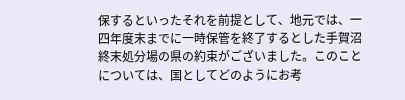保するといったそれを前提として、地元では、一四年度末までに一時保管を終了するとした手賀沼終末処分場の県の約束がございました。このことについては、国としてどのようにお考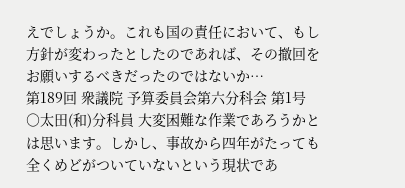えでしょうか。これも国の責任において、もし方針が変わったとしたのであれば、その撤回をお願いするべきだったのではないか…
第189回 衆議院 予算委員会第六分科会 第1号
○太田(和)分科員 大変困難な作業であろうかとは思います。しかし、事故から四年がたっても全くめどがついていないという現状であ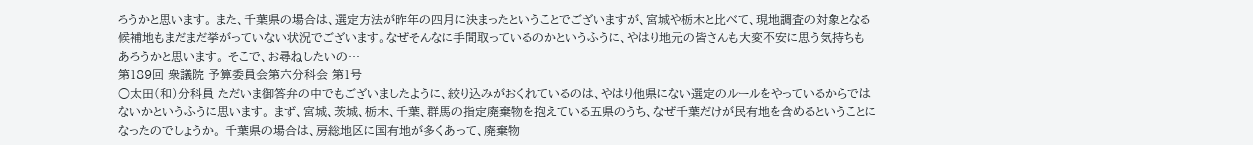ろうかと思います。 また、千葉県の場合は、選定方法が昨年の四月に決まったということでございますが、宮城や栃木と比べて、現地調査の対象となる候補地もまだまだ挙がっていない状況でございます。なぜそんなに手間取っているのかというふうに、やはり地元の皆さんも大変不安に思う気持ちもあろうかと思います。 そこで、お尋ねしたいの…
第189回 衆議院 予算委員会第六分科会 第1号
○太田(和)分科員 ただいま御答弁の中でもございましたように、絞り込みがおくれているのは、やはり他県にない選定のルールをやっているからではないかというふうに思います。 まず、宮城、茨城、栃木、千葉、群馬の指定廃棄物を抱えている五県のうち、なぜ千葉だけが民有地を含めるということになったのでしょうか。 千葉県の場合は、房総地区に国有地が多くあって、廃棄物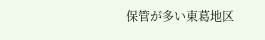保管が多い東葛地区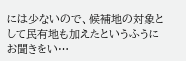には少ないので、候補地の対象として民有地も加えたというふうにお聞きをい…